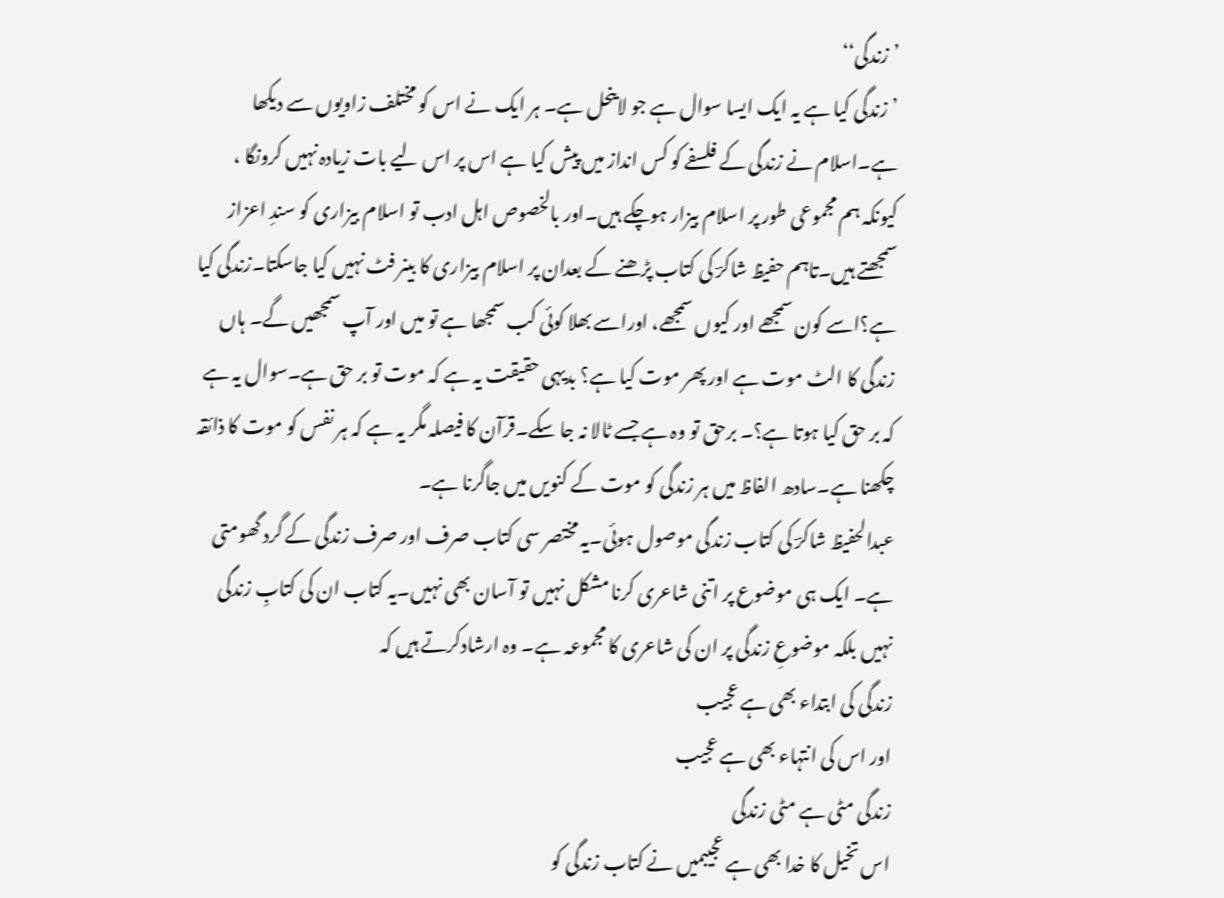’زندگی‘‘
’زندگی کیا ہے یہ ایک ایسا سوال ہے جو لاینحل ہے۔ ہر ایک نے اس کو مختلف زاویوں سے دیکھا ہے۔اسلام نے زندگی کے فلسفے کو کس انداز میں پیش کیا ہے اس پر اس لیے بات زیادہ نہیں کرونگا ، کیونکہ ہم مجموعی طور پر اسلام بیزار ہوچکے ہیں۔اور بالخصوص اہل ادب تو اسلام بیزاری کو سندِ اعزاز سمجھتے ہیں۔تاہم حفیظ شاکرؔ کی کتاب پڑھنے کے بعدان پر اسلام بیزاری کا بینر فٹ نہیں کیا جاسکتا۔زندگی کیا ہے؟اسے کون سمجھے اور کیوں سمجھے، اوراسے بھلا کوئی کب سمجھا ہے تو میں اور آپ سمجھیں گے۔ ہاں زندگی کا الٹ موت ہے اور پھر موت کیا ہے؟ بدیہی حقیقت یہ ہے کہ موت تو بر حق ہے۔سوال یہ ہے کہ بر حق کیا ہوتا ہے؟۔ برحق تو وہ ہے جسے ٹالا نہ جا سکے۔قرآن کا فیصلہ مگر یہ ہے کہ ہر نفس کو موت کا ذائقہ چکھنا ہے۔سادھ الفاظ میں ہر زندگی کو موت کے کنویں میں جاگرنا ہے۔
عبدالحفیظ شاکرؔ کی کتاب زندگی موصول ہوئی۔یہ مختصر سی کتاب صرف اور صرف زندگی کے گرد گھومتی ہے۔ ایک ہی موضوع پر اتنی شاعری کرنا مشکل نہیں تو آسان بھی نہیں۔یہ کتاب ان کی کتابِ زندگی نہیں بلکہ موضوعِ زندگی پر ان کی شاعری کا مجموعہ ہے۔ وہ ارشادکرتے ہیں کہ
زندگی کی ابتداء بھی ہے عجیب
اور اس کی انتہاء بھی ہے عجیب
زندگی مٹی ہے مٹی زندگی
اس تخیل کا خدا بھی ہے عجیبمیں نے کتاب زندگی کو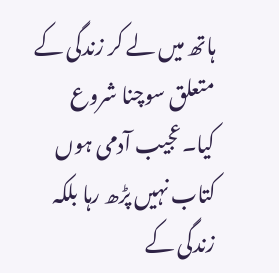ہاتھ میں لے کر زندگی کے متعلق سوچنا شروع کیا۔عجیب آدمی ہوں کتاب نہیں پڑھ رہا بلکہ زندگی کے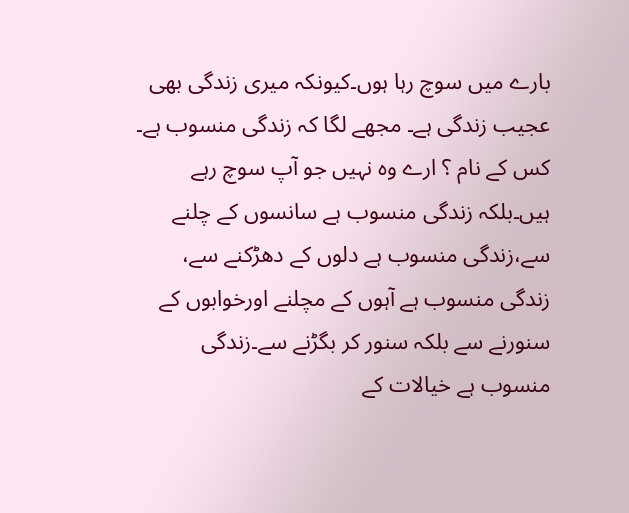بارے میں سوچ رہا ہوں۔کیونکہ میری زندگی بھی عجیب زندگی ہے۔ مجھے لگا کہ زندگی منسوب ہے۔ کس کے نام ؟ ارے وہ نہیں جو آپ سوچ رہے ہیں۔بلکہ زندگی منسوب ہے سانسوں کے چلنے سے،زندگی منسوب ہے دلوں کے دھڑکنے سے، زندگی منسوب ہے آہوں کے مچلنے اورخوابوں کے سنورنے سے بلکہ سنور کر بگڑنے سے۔زندگی منسوب ہے خیالات کے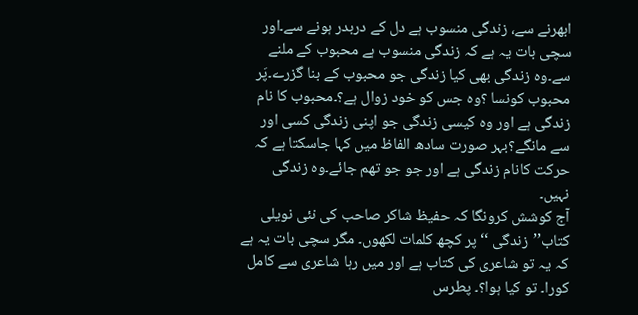ابھرنے سے، زندگی منسوب ہے دل کے دربدر ہونے سے۔اور سچی بات یہ ہے کہ زندگی منسوب ہے محبوب کے ملنے سے۔وہ زندگی بھی کیا زندگی جو محبوب کے بنا گزرے۔پَر محبوب کونسا ؟وہ جس کو خود زوال ہے؟۔محبوب کا نام زندگی ہے اور وہ کیسی زندگی جو اپنی زندگی کسی اور سے مانگے؟بہر صورت سادھ الفاظ میں کہا جاسکتا ہے کہ حرکت کانام زندگی ہے اور جو جو تھم جائے۔وہ زندگی نہیں۔
آج کوشش کرونگا کہ حفیظ شاکر صاحب کی نئی نویلی کتاب’’زندگی ‘‘ پر کچھ کلمات لکھوں۔ مگر سچی بات یہ ہے کہ یہ تو شاعری کی کتاب ہے اور میں رہا شاعری سے کامل کورا۔ تو کیا ہوا؟۔ پطرس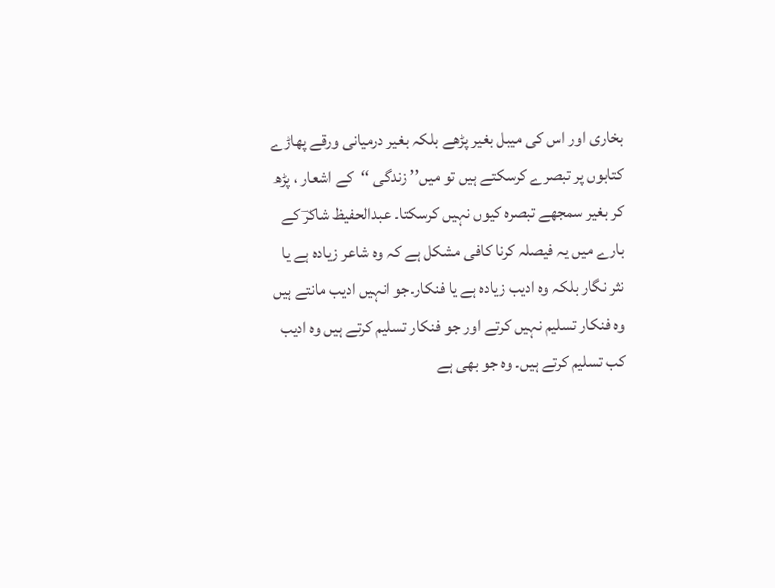بخاری اور اس کی میبل بغیر پڑھے بلکہ بغیر درمیانی ورقے پھاڑے کتابوں پر تبصرے کرسکتے ہیں تو میں’’ زندگی ‘‘کے اشعار ، پڑھ کر بغیر سمجھے تبصرہ کیوں نہیں کرسکتا۔ عبدالحفیظ شاکرؔ کے بارے میں یہ فیصلہ کرنا کافی مشکل ہے کہ وہ شاعر زیادہ ہے یا نثر نگار بلکہ وہ ادیب زیادہ ہے یا فنکار۔جو انہیں ادیب مانتے ہیں وہ فنکار تسلیم نہیں کرتے اور جو فنکار تسلیم کرتے ہیں وہ ادیب کب تسلیم کرتے ہیں۔ وہ جو بھی ہے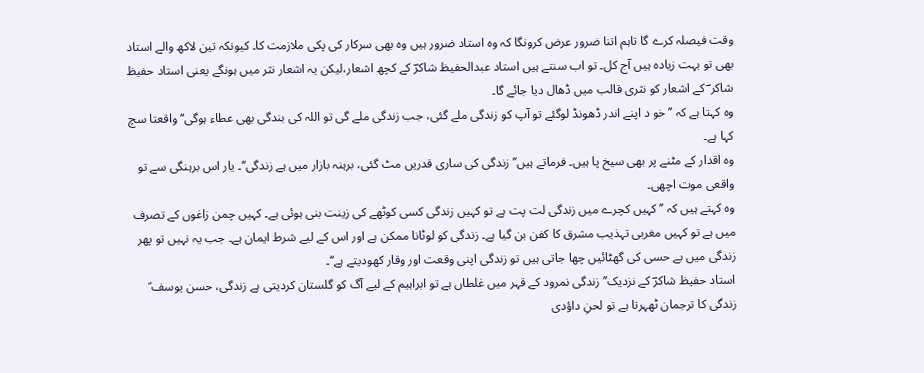وقت فیصلہ کرے گا تاہم اتنا ضرور عرض کرونگا کہ وہ استاد ضرور ہیں وہ بھی سرکار کی پکی ملازمت کا۔ کیونکہ تین لاکھ والے استاد بھی تو بہت زیادہ ہیں آج کل۔ تو اب سنتے ہیں استاد عبدالحفیظ شاکرؔ کے کچھ اشعار،لیکن یہ اشعار نثر میں ہونگے یعنی استاد حفیظ شاکر ؔ کے اشعار کو نثری قالب میں ڈھال دیا جائے گا۔
وہ کہتا ہے کہ ’’ خو د اپنے اندر ڈھونڈ لوگئے تو آپ کو زندگی ملے گئی، جب زندگی ملے گی تو اللہ کی بندگی بھی عطاء ہوگی‘‘واقعتا سچ کہا ہے۔
وہ اقدار کے مٹنے پر بھی سیخ پا ہیں۔ فرماتے ہیں’’ زندگی کی ساری قدریں مٹ گئی، برہنہ بازار میں ہے زندگی‘‘۔ یار اس برہنگی سے تو واقعی موت اچھی۔
وہ کہتے ہیں کہ ’’ کہیں کچرے میں زندگی لت پت ہے تو کہیں زندگی کسی کوٹھے کی زینت بنی ہوئی ہے۔ کہیں چمن زاغوں کے تصرف میں ہے تو کہیں مغربی تہذیب مشرق کا کفن بن گیا ہے۔ زندگی کو لوٹانا ممکن ہے اور اس کے لیے شرط ایمان ہے۔ جب یہ نہیں تو پھر زندگی میں بے حسی کی گھٹائیں چھا جاتی ہیں تو زندگی اپنی وقعت اور وقار کھودیتے ہے‘‘۔
استاد حفیظ شاکرؔ کے نزدیک’’ زندگی نمرود کے قہر میں غلطاں ہے تو ابراہیم کے لیے آگ کو گلستان کردیتی ہے زندگی، حسن یوسف ؑ زندگی کا ترجمان ٹھہرتا ہے تو لحنِ داؤدی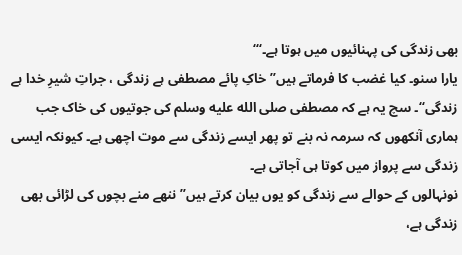بھی زندگی کی پہنائیوں میں ہوتا ہے۔‘‘‘
یارا سنو۔ کیا غضب کا فرماتے ہیں’’ خاکِ پائے مصطفی ہے زندگی ، جراتِ شیرِ خدا ہے زندگی‘‘۔ سچ یہ ہے کہ مصطفی صلى الله عليه وسلم کی جوتیوں کی خاک جب ہماری آنکھوں کہ سرمہ نہ بنے تو پھر ایسے زندگی سے موت اچھی ہے۔ کیونکہ ایسی زندگی سے پرواز میں کوتا ہی آجاتی ہے۔
نونہالوں کے حوالے سے زندگی کو یوں بیان کرتے ہیں’’ ننھے منے بچوں کی لڑائی بھی زندگی ہے،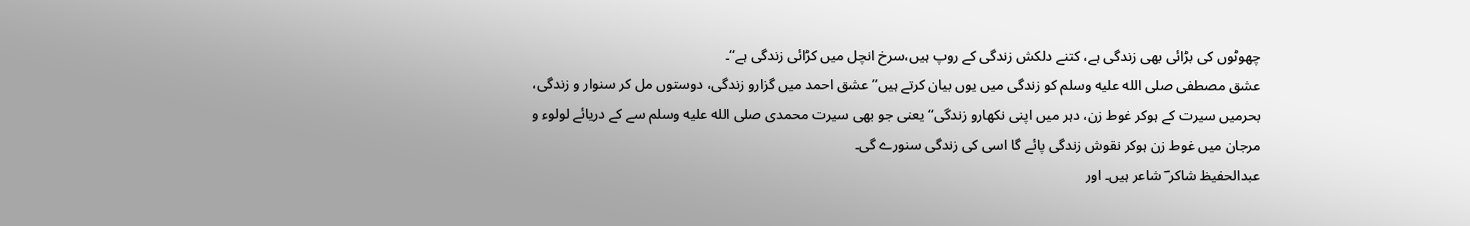چھوٹوں کی بڑائی بھی زندگی ہے، کتنے دلکش زندگی کے روپ ہیں،سرخ انچل میں کڑائی زندگی ہے‘‘۔
عشق مصطفی صلى الله عليه وسلم کو زندگی میں یوں بیان کرتے ہیں’’ عشق احمد میں گزارو زندگی، دوستوں مل کر سنوار و زندگی، بحرمیں سیرت کے ہوکر غوط زن، دہر میں اپنی نکھارو زندگی‘‘ یعنی جو بھی سیرت محمدی صلى الله عليه وسلم سے کے دریائے لولوء و مرجان میں غوط زن ہوکر نقوش زندگی پائے گا اسی کی زندگی سنورے گی۔
عبدالحفیظ شاکر ؔ شاعر ہیں۔ اور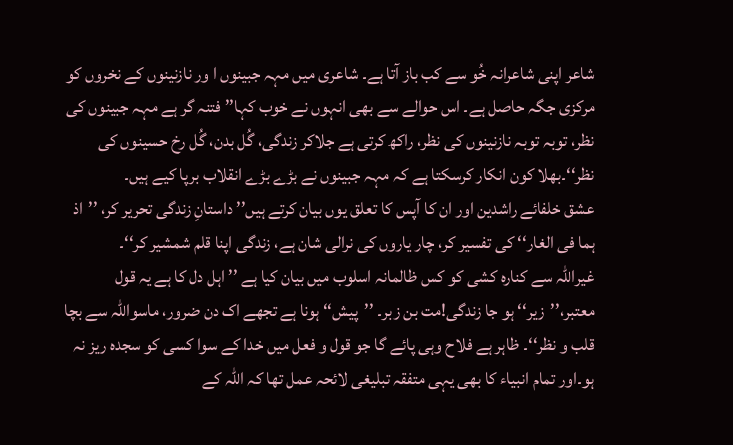شاعر اپنی شاعرانہ خُو سے کب باز آتا ہے۔ شاعری میں مہہ جبینوں ا ور نازنینوں کے نخروں کو مرکزی جگہ حاصل ہے۔ اس حوالے سے بھی انہوں نے خوب کہا’’ فتنہ گر ہے مہہ جبینوں کی نظر، توبہ توبہ نازنینوں کی نظر، راکھ کرتی ہے جلاکر زندگی، گُل بدن، گُل رخ حسینوں کی نظر‘‘۔بھلا کون انکار کرسکتا ہے کہ مہہ جبینوں نے بڑے بڑے انقلاب برپا کیے ہیں۔
عشق خلفائے راشدین اور ان کا آپس کا تعلق یوں بیان کرتے ہیں’’ داستانِ زندگی تحریر کر، ’’اذ ہما فی الغار‘‘ کی تفسیر کر، چار یاروں کی نرالی شان ہے، زندگی اپنا قلم شمشیر کر‘‘۔
غیراللہ سے کنارہ کشی کو کس ظالمانہ اسلوب میں بیان کیا ہے ’’ اہل دل کا ہے یہ قول معتبر،’’زیر‘‘ ہو جا زندگی!مت بن زبر۔ ’’پیش‘‘ ہونا ہے تجھے اک دن ضرور، ماسواللہ سے بچا قلب و نظر‘‘۔ ظاہر ہے فلاح وہی پائے گا جو قول و فعل میں خدا کے سوا کسی کو سجدہ ریز نہ ہو۔اور تمام انبیاء کا بھی یہی متفقہ تبلیغی لائحہ عمل تھا کہ اللہ کے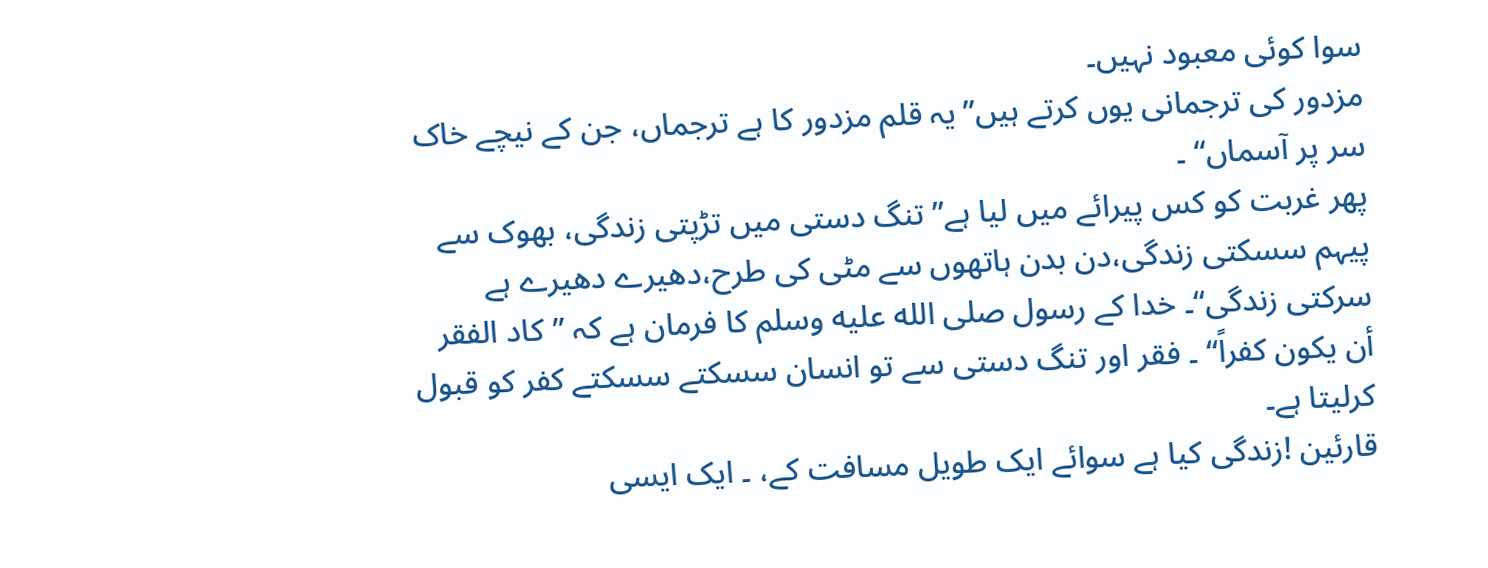سوا کوئی معبود نہیں۔
مزدور کی ترجمانی یوں کرتے ہیں’’یہ قلم مزدور کا ہے ترجماں، جن کے نیچے خاک سر پر آسماں‘‘ ۔
پھر غربت کو کس پیرائے میں لیا ہے’’ تنگ دستی میں تڑپتی زندگی، بھوک سے پیہم سسکتی زندگی،دن بدن ہاتھوں سے مٹی کی طرح،دھیرے دھیرے ہے سرکتی زندگی‘‘۔ خدا کے رسول صلى الله عليه وسلم کا فرمان ہے کہ ’’کاد الفقر أن یکون کفراً‘‘ ۔ فقر اور تنگ دستی سے تو انسان سسکتے سسکتے کفر کو قبول کرلیتا ہے۔
قارئین !زندگی کیا ہے سوائے ایک طویل مسافت کے، ۔ ایک ایسی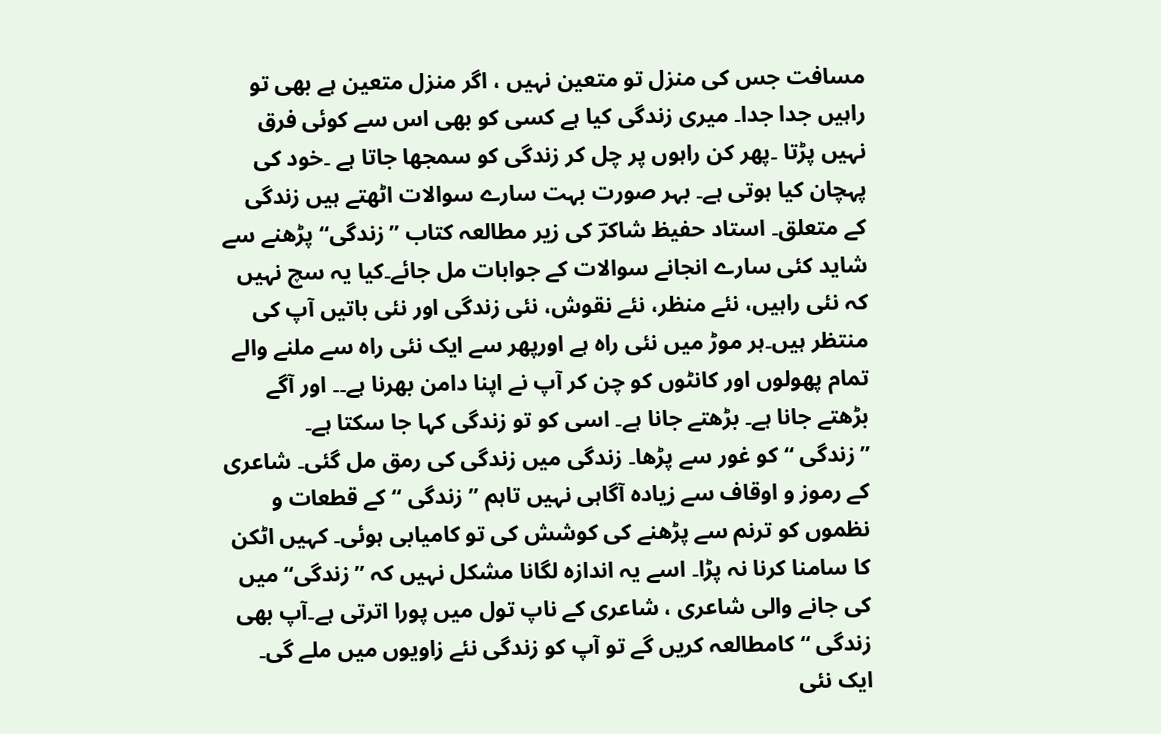مسافت جس کی منزل تو متعین نہیں ، اگر منزل متعین ہے بھی تو
راہیں جدا جدا۔ میری زندگی کیا ہے کسی کو بھی اس سے کوئی فرق نہیں پڑتا ۔پھر کن راہوں پر چل کر زندگی کو سمجھا جاتا ہے ۔خود کی پہچان کیا ہوتی ہے۔ بہر صورت بہت سارے سوالات اٹھتے ہیں زندگی کے متعلق۔ استاد حفیظ شاکرؔ کی زیر مطالعہ کتاب ’’زندگی‘‘ پڑھنے سے شاید کئی سارے انجانے سوالات کے جوابات مل جائے۔کیا یہ سچ نہیں کہ نئی راہیں، نئے منظر، نئے نقوش، نئی زندگی اور نئی باتیں آپ کی منتظر ہیں۔ہر موڑ میں نئی راہ ہے اورپھر سے ایک نئی راہ سے ملنے والے تمام پھولوں اور کانٹوں کو چن کر آپ نے اپنا دامن بھرنا ہے۔۔ اور آگے بڑھتے جانا ہے۔ بڑھتے جانا ہے۔ اسی کو تو زندگی کہا جا سکتا ہے۔
’’زندگی ‘‘ کو غور سے پڑھا۔ زندگی میں زندگی کی رمق مل گئی۔ شاعری کے رموز و اوقاف سے زیادہ آگاہی نہیں تاہم ’’ زندگی ‘‘ کے قطعات و نظموں کو ترنم سے پڑھنے کی کوشش کی تو کامیابی ہوئی۔ کہیں اٹکن کا سامنا کرنا نہ پڑا۔ اسے یہ اندازہ لگانا مشکل نہیں کہ ’’ زندگی‘‘ میں کی جانے والی شاعری ، شاعری کے ناپ تول میں پورا اترتی ہے۔آپ بھی زندگی ‘‘ کامطالعہ کریں گے تو آپ کو زندگی نئے زاویوں میں ملے گی۔ ایک نئی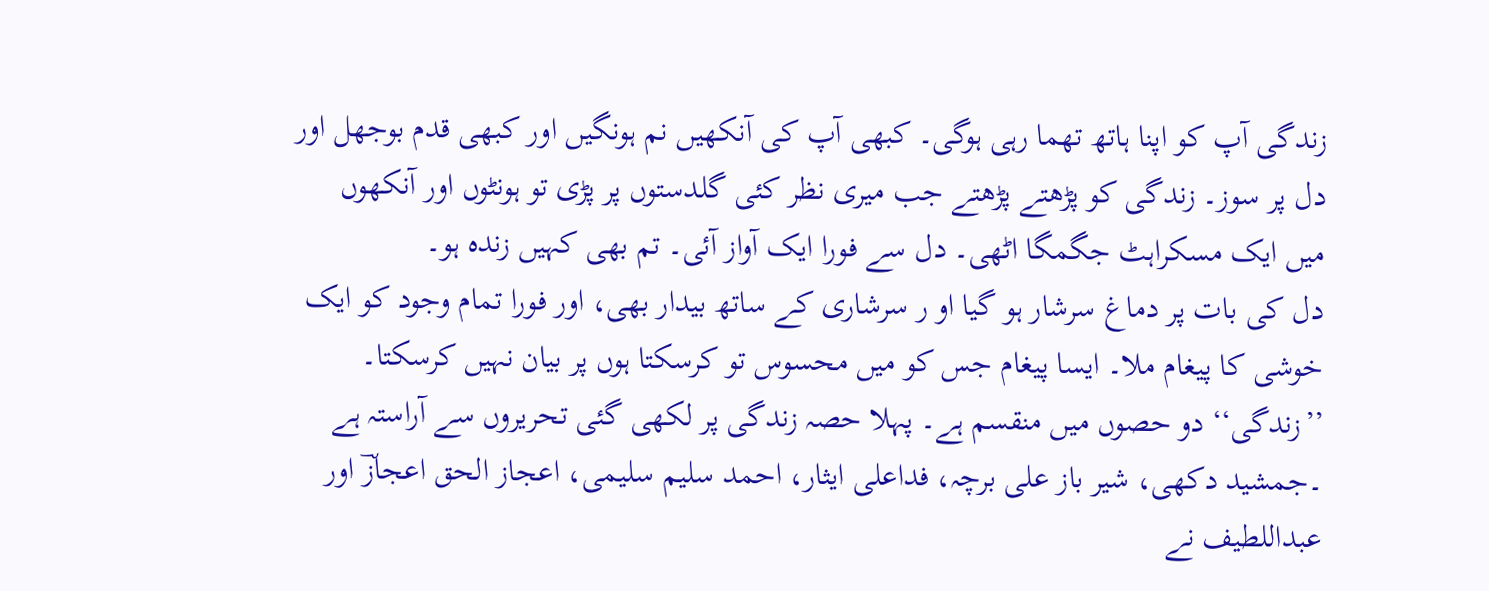زندگی آپ کو اپنا ہاتھ تھما رہی ہوگی۔ کبھی آپ کی آنکھیں نم ہونگیں اور کبھی قدم بوجھل اور دل پر سوز۔ زندگی کو پڑھتے پڑھتے جب میری نظر کئی گلدستوں پر پڑی تو ہونٹوں اور آنکھوں میں ایک مسکراہٹ جگمگا اٹھی۔ دل سے فورا ایک آواز آئی۔ تم بھی کہیں زندہ ہو۔
دل کی بات پر دماغ سرشار ہو گیا او ر سرشاری کے ساتھ بیدار بھی، اور فورا تمام وجود کو ایک خوشی کا پیغام ملا۔ ایسا پیغام جس کو میں محسوس تو کرسکتا ہوں پر بیان نہیں کرسکتا۔
’’زندگی‘‘ دو حصوں میں منقسم ہے۔ پہلا حصہ زندگی پر لکھی گئی تحریروں سے آراستہ ہے ۔جمشید دکھی، شیر باز علی برچہ، فداعلی ایثار، احمد سلیم سلیمی، اعجاز الحق اعجازؔ اور عبداللطیف نے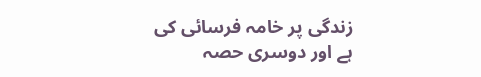زندگی پر خامہ فرسائی کی ہے اور دوسری حصہ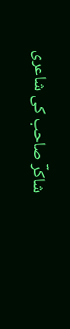شاکرؔ صاحب کی شاعری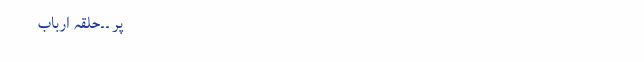پر ۔۔حلقہ ارباب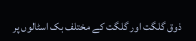ذوق گلگت اور گلگت کے مختلف بک اسٹالوں پر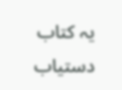یہ کتاب دستیاب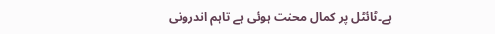ہے۔ٹائٹل پر کمال محنت ہوئی ہے تاہم اندرونی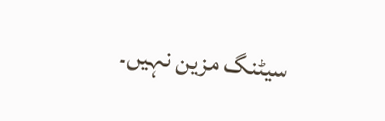سیٹنگ مزین نہیں۔